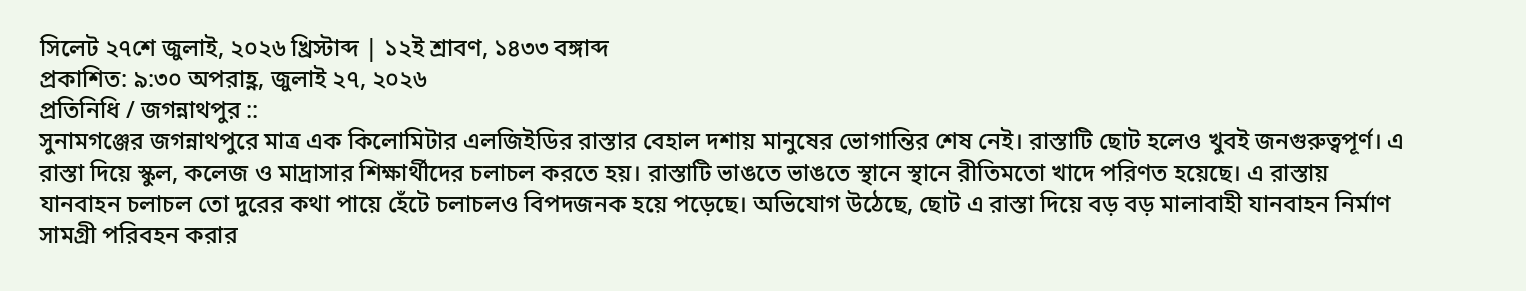সিলেট ২৭শে জুলাই, ২০২৬ খ্রিস্টাব্দ | ১২ই শ্রাবণ, ১৪৩৩ বঙ্গাব্দ
প্রকাশিত: ৯:৩০ অপরাহ্ণ, জুলাই ২৭, ২০২৬
প্রতিনিধি / জগন্নাথপুর ::
সুনামগঞ্জের জগন্নাথপুরে মাত্র এক কিলোমিটার এলজিইডির রাস্তার বেহাল দশায় মানুষের ভোগান্তির শেষ নেই। রাস্তাটি ছোট হলেও খুবই জনগুরুত্বপূর্ণ। এ রাস্তা দিয়ে স্কুল, কলেজ ও মাদ্রাসার শিক্ষার্থীদের চলাচল করতে হয়। রাস্তাটি ভাঙতে ভাঙতে স্থানে স্থানে রীতিমতো খাদে পরিণত হয়েছে। এ রাস্তায় যানবাহন চলাচল তো দুরের কথা পায়ে হেঁটে চলাচলও বিপদজনক হয়ে পড়েছে। অভিযোগ উঠেছে, ছোট এ রাস্তা দিয়ে বড় বড় মালাবাহী যানবাহন নির্মাণ সামগ্রী পরিবহন করার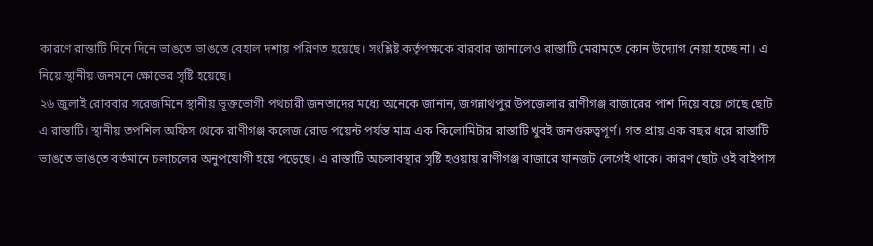কারণে রাস্তাটি দিনে দিনে ভাঙতে ভাঙতে বেহাল দশায় পরিণত হয়েছে। সংশ্লিষ্ট কর্তৃপক্ষকে বারবার জানালেও রাস্তাটি মেরামতে কোন উদ্যোগ নেয়া হচ্ছে না। এ নিয়ে স্থানীয় জনমনে ক্ষোভের সৃষ্টি হয়েছে।
২৬ জুলাই রোববার সরেজমিনে স্থানীয় ভূক্তভোগী পথচারী জনতাদের মধ্যে অনেকে জানান, জগন্নাথপুর উপজেলার রাণীগঞ্জ বাজারের পাশ দিয়ে বয়ে গেছে ছোট এ রাস্তাটি। স্থানীয় তপশিল অফিস থেকে রাণীগঞ্জ কলেজ রোড পয়েন্ট পর্যন্ত মাত্র এক কিলোমিটার রাস্তাটি খুবই জনগুরুত্বপূর্ণ। গত প্রায় এক বছর ধরে রাস্তাটি ভাঙতে ভাঙতে বর্তমানে চলাচলের অনুপযোগী হয়ে পড়েছে। এ রাস্তাটি অচলাবস্থার সৃষ্টি হওয়ায় রাণীগঞ্জ বাজারে যানজট লেগেই থাকে। কারণ ছোট ওই বাইপাস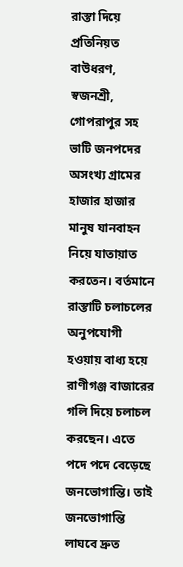রাস্তা দিয়ে প্রতিনিয়ত বাউধরণ, স্বজনশ্রী, গোপরাপুর সহ ভাটি জনপদের অসংখ্য গ্রামের হাজার হাজার মানুষ যানবাহন নিয়ে যাতায়াত করতেন। বর্তমানে রাস্তাটি চলাচলের অনুপযোগী হওয়ায় বাধ্য হয়ে রাণীগঞ্জ বাজারের গলি দিয়ে চলাচল করছেন। এতে পদে পদে বেড়েছে জনভোগান্তি। তাই জনভোগান্তি লাঘবে দ্রুত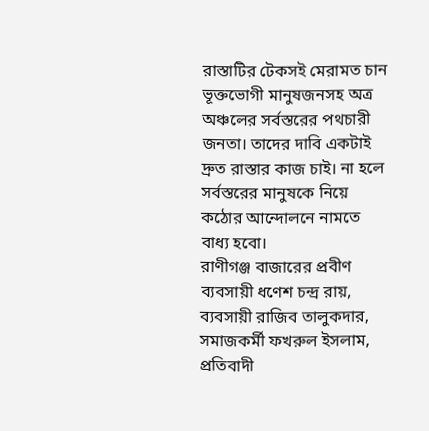রাস্তাটির টেকসই মেরামত চান ভূক্তভোগী মানুষজনসহ অত্র অঞ্চলের সর্বস্তরের পথচারী জনতা। তাদের দাবি একটাই দ্রুত রাস্তার কাজ চাই। না হলে সর্বস্তরের মানুষকে নিয়ে কঠোর আন্দোলনে নামতে বাধ্য হবো।
রাণীগঞ্জ বাজারের প্রবীণ ব্যবসায়ী ধণেশ চন্দ্র রায়, ব্যবসায়ী রাজিব তালুকদার, সমাজকর্মী ফখরুল ইসলাম, প্রতিবাদী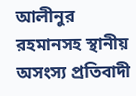আলীনুর রহমানসহ স্থানীয় অসংস্য প্রতিবাদী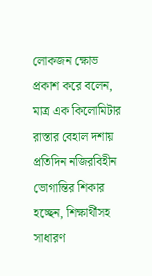লোকজন ক্ষোভ প্রকাশ করে বলেন, মাত্র এক কিলোমিটার রাস্তার বেহাল দশায় প্রতিদিন নজিরবিহীন ভোগান্তির শিকার হচ্ছেন, শিক্ষার্থীসহ সাধারণ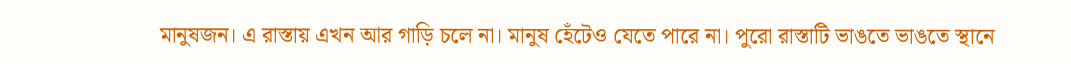মানুষজন। এ রাস্তায় এখন আর গাড়ি চলে না। মানুষ হেঁটেও যেতে পারে না। পুরো রাস্তাটি ভাঙতে ভাঙতে স্থানে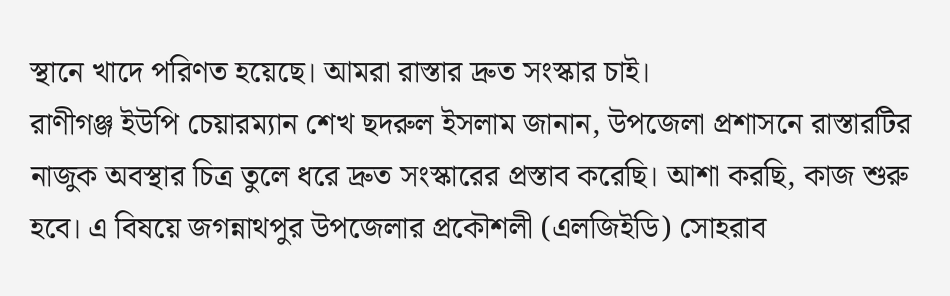স্থানে খাদে পরিণত হয়েছে। আমরা রাস্তার দ্রুত সংস্কার চাই।
রাণীগঞ্জ ইউপি চেয়ারম্যান শেখ ছদরুল ইসলাম জানান, উপজেলা প্রশাসনে রাস্তারটির নাজুক অবস্থার চিত্র তুলে ধরে দ্রুত সংস্কারের প্রস্তাব করেছি। আশা করছি, কাজ শুরু হবে। এ বিষয়ে জগন্নাথপুর উপজেলার প্রকৌশলী (এলজিইডি) সোহরাব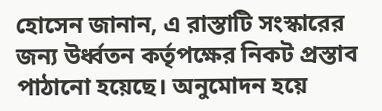হোসেন জানান, এ রাস্তাটি সংস্কারের জন্য উর্ধ্বতন কর্তৃপক্ষের নিকট প্রস্তাব পাঠানো হয়েছে। অনুমোদন হয়ে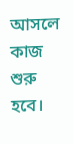আসলে কাজ শুরু হবে।